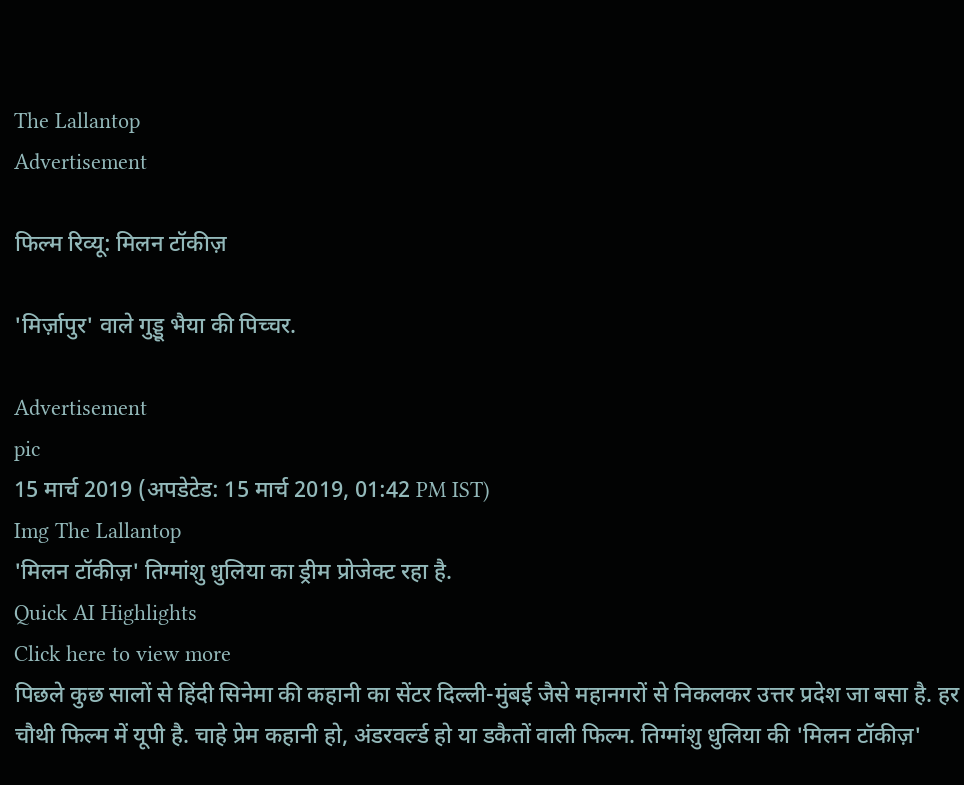The Lallantop
Advertisement

फिल्म रिव्यू: मिलन टॉकीज़

'मिर्ज़ापुर' वाले गुड्डू भैया की पिच्चर.

Advertisement
pic
15 मार्च 2019 (अपडेटेड: 15 मार्च 2019, 01:42 PM IST)
Img The Lallantop
'मिलन टॉकीज़' तिग्मांशु धुलिया का ड्रीम प्रोजेक्ट रहा है.
Quick AI Highlights
Click here to view more
पिछले कुछ सालों से हिंदी सिनेमा की कहानी का सेंटर दिल्ली-मुंबई जैसे महानगरों से निकलकर उत्तर प्रदेश जा बसा है. हर चौथी फिल्म में यूपी है. चाहे प्रेम कहानी हो, अंडरवर्ल्ड हो या डकैतों वाली फिल्म. तिग्मांशु धुलिया की 'मिलन टॉकीज़'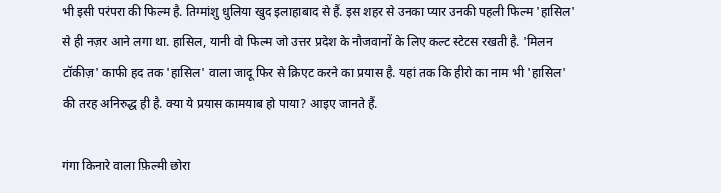भी इसी परंपरा की फिल्म है. तिग्मांशु धुलिया खुद इलाहाबाद से हैं. इस शहर से उनका प्यार उनकी पहली फिल्म 'हासिल' से ही नज़र आने लगा था. हासिल, यानी वो फिल्म जो उत्तर प्रदेश के नौजवानों के लिए कल्ट स्टेटस रखती है. 'मिलन टॉकीज़' काफी हद तक 'हासिल' वाला जादू फिर से क्रिएट करने का प्रयास है. यहां तक कि हीरो का नाम भी 'हासिल' की तरह अनिरुद्ध ही है. क्या ये प्रयास कामयाब हो पाया? आइए जानते हैं.

गंगा किनारे वाला फ़िल्मी छोरा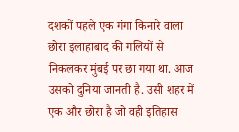दशकों पहले एक गंगा किनारे वाला छोरा इलाहाबाद की गलियों से निकलकर मुंबई पर छा गया था. आज उसको दुनिया जानती है. उसी शहर में एक और छोरा है जो वही इतिहास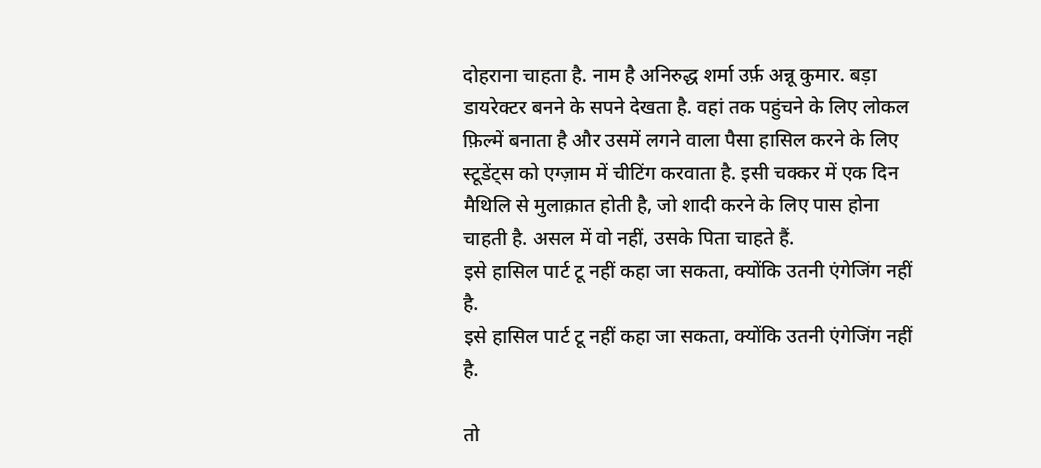दोहराना चाहता है. नाम है अनिरुद्ध शर्मा उर्फ़ अन्नू कुमार. बड़ा डायरेक्टर बनने के सपने देखता है. वहां तक पहुंचने के लिए लोकल फ़िल्में बनाता है और उसमें लगने वाला पैसा हासिल करने के लिए स्टूडेंट्स को एग्ज़ाम में चीटिंग करवाता है. इसी चक्कर में एक दिन मैथिलि से मुलाक़ात होती है, जो शादी करने के लिए पास होना चाहती है. असल में वो नहीं, उसके पिता चाहते हैं.
इसे हासिल पार्ट टू नहीं कहा जा सकता, क्योंकि उतनी एंगेजिंग नहीं है.
इसे हासिल पार्ट टू नहीं कहा जा सकता, क्योंकि उतनी एंगेजिंग नहीं है.

तो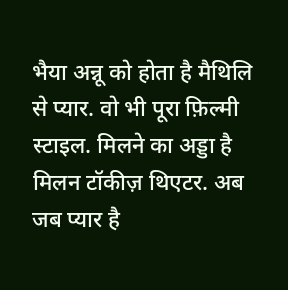भैया अन्नू को होता है मैथिलि से प्यार. वो भी पूरा फ़िल्मी स्टाइल. मिलने का अड्डा है मिलन टॉकीज़ थिएटर. अब जब प्यार है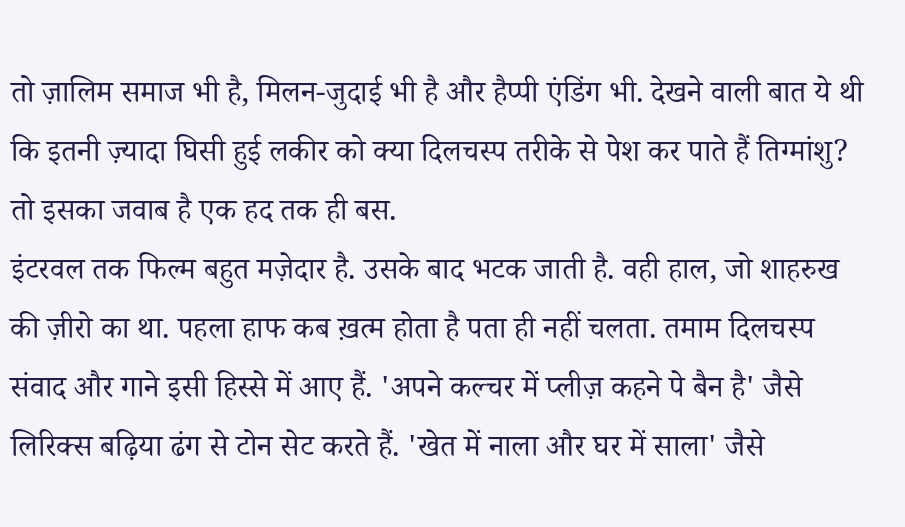तो ज़ालिम समाज भी है, मिलन-जुदाई भी है और हैप्पी एंडिंग भी. देखने वाली बात ये थी कि इतनी ज़्यादा घिसी हुई लकीर को क्या दिलचस्प तरीके से पेश कर पाते हैं तिग्मांशु? तो इसका जवाब है एक हद तक ही बस.
इंटरवल तक फिल्म बहुत मज़ेदार है. उसके बाद भटक जाती है. वही हाल, जो शाहरुख की ज़ीरो का था. पहला हाफ कब ख़त्म होता है पता ही नहीं चलता. तमाम दिलचस्प संवाद और गाने इसी हिस्से में आए हैं. 'अपने कल्चर में प्लीज़ कहने पे बैन है' जैसे लिरिक्स बढ़िया ढंग से टोन सेट करते हैं. 'खेत में नाला और घर में साला' जैसे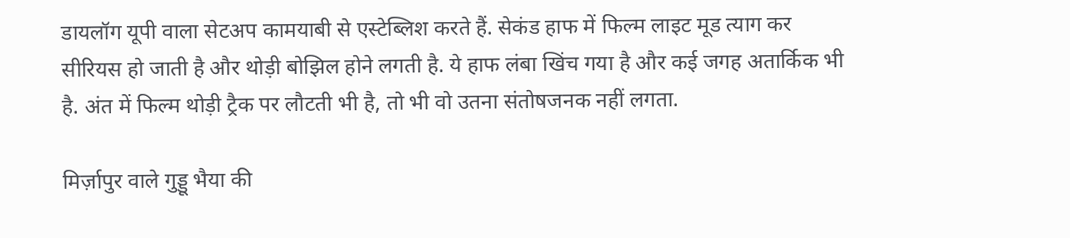डायलॉग यूपी वाला सेटअप कामयाबी से एस्टेब्लिश करते हैं. सेकंड हाफ में फिल्म लाइट मूड त्याग कर सीरियस हो जाती है और थोड़ी बोझिल होने लगती है. ये हाफ लंबा खिंच गया है और कई जगह अतार्किक भी है. अंत में फिल्म थोड़ी ट्रैक पर लौटती भी है, तो भी वो उतना संतोषजनक नहीं लगता.

मिर्ज़ापुर वाले गुड्डू भैया की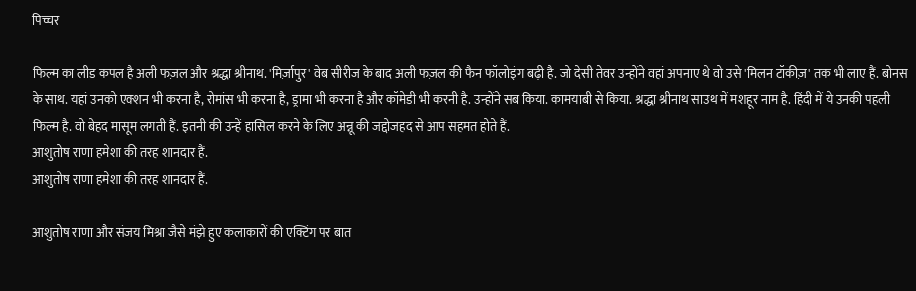पिच्चर

फिल्म का लीड कपल है अली फज़ल और श्रद्धा श्रीनाथ. 'मिर्ज़ापुर' वेब सीरीज के बाद अली फज़ल की फैन फॉलोइंग बढ़ी है. जो देसी तेवर उन्होंने वहां अपनाए थे वो उसे 'मिलन टॉकीज़' तक भी लाए हैं. बोनस के साथ. यहां उनको एक्शन भी करना है, रोमांस भी करना है, ड्रामा भी करना है और कॉमेडी भी करनी है. उन्होंने सब किया. कामयाबी से किया. श्रद्धा श्रीनाथ साउथ में मशहूर नाम है. हिंदी में ये उनकी पहली फिल्म है. वो बेहद मासूम लगती हैं. इतनी की उन्हें हासिल करने के लिए अन्नू की जद्दोजहद से आप सहमत होते हैं.
आशुतोष राणा हमेशा की तरह शानदार हैं.
आशुतोष राणा हमेशा की तरह शानदार हैं.

आशुतोष राणा और संजय मिश्रा जैसे मंझे हुए कलाकारों की एक्टिंग पर बात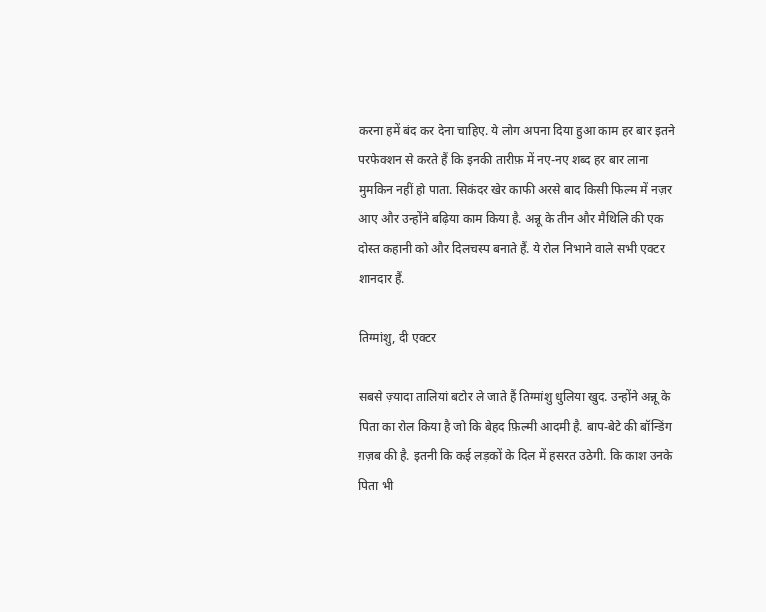करना हमें बंद कर देना चाहिए. ये लोग अपना दिया हुआ काम हर बार इतने परफेक्शन से करते हैं कि इनकी तारीफ़ में नए-नए शब्द हर बार लाना मुमकिन नहीं हो पाता. सिकंदर खेर काफी अरसे बाद किसी फिल्म में नज़र आए और उन्होंने बढ़िया काम किया है. अन्नू के तीन और मैथिलि की एक दोस्त कहानी को और दिलचस्प बनाते हैं. ये रोल निभाने वाले सभी एक्टर शानदार हैं.

तिग्मांशु, दी एक्टर

सबसे ज़्यादा तालियां बटोर ले जाते हैं तिग्मांशु धुलिया खुद. उन्होंने अन्नू के पिता का रोल किया है जो कि बेहद फ़िल्मी आदमी है. बाप-बेटे की बॉन्डिंग ग़ज़ब की है. इतनी कि कई लड़कों के दिल में हसरत उठेगी. कि काश उनके पिता भी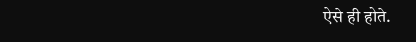ऐसे ही होते.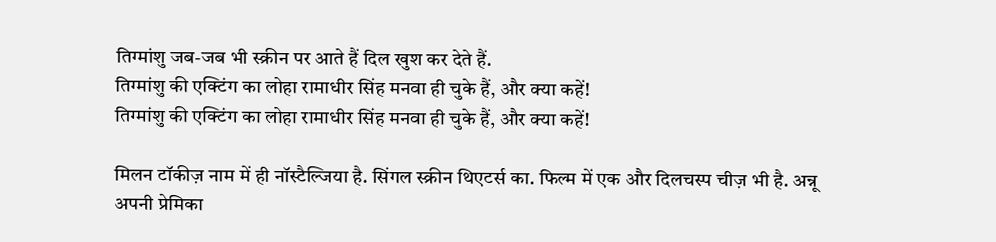तिग्मांशु जब-जब भी स्क्रीन पर आते हैं दिल खुश कर देते हैं.
तिग्मांशु की एक्टिंग का लोहा रामाधीर सिंह मनवा ही चुके हैं, और क्या कहें!
तिग्मांशु की एक्टिंग का लोहा रामाधीर सिंह मनवा ही चुके हैं, और क्या कहें!

मिलन टॉकीज़ नाम में ही नॉस्टैल्जिया है. सिंगल स्क्रीन थिएटर्स का. फिल्म में एक और दिलचस्प चीज़ भी है. अन्नू अपनी प्रेमिका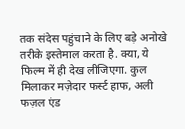तक संदेस पहुंचाने के लिए बड़े अनोखे तरीके इस्तेमाल करता है. क्या, ये फिल्म में ही देख लीजिएगा. कुल मिलाकर मज़ेदार फर्स्ट हाफ, अली फज़ल एंड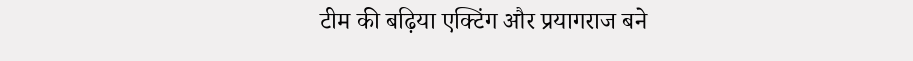टीम की बढ़िया एक्टिंग और प्रयागराज बने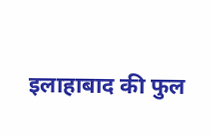इलाहाबाद की फुल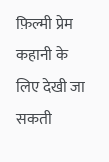फ़िल्मी प्रेम कहानी के लिए देखी जा सकती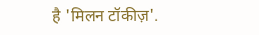है 'मिलन टॉकीज़'.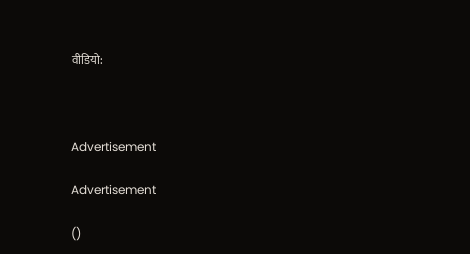वीडियो:



Advertisement

Advertisement

()